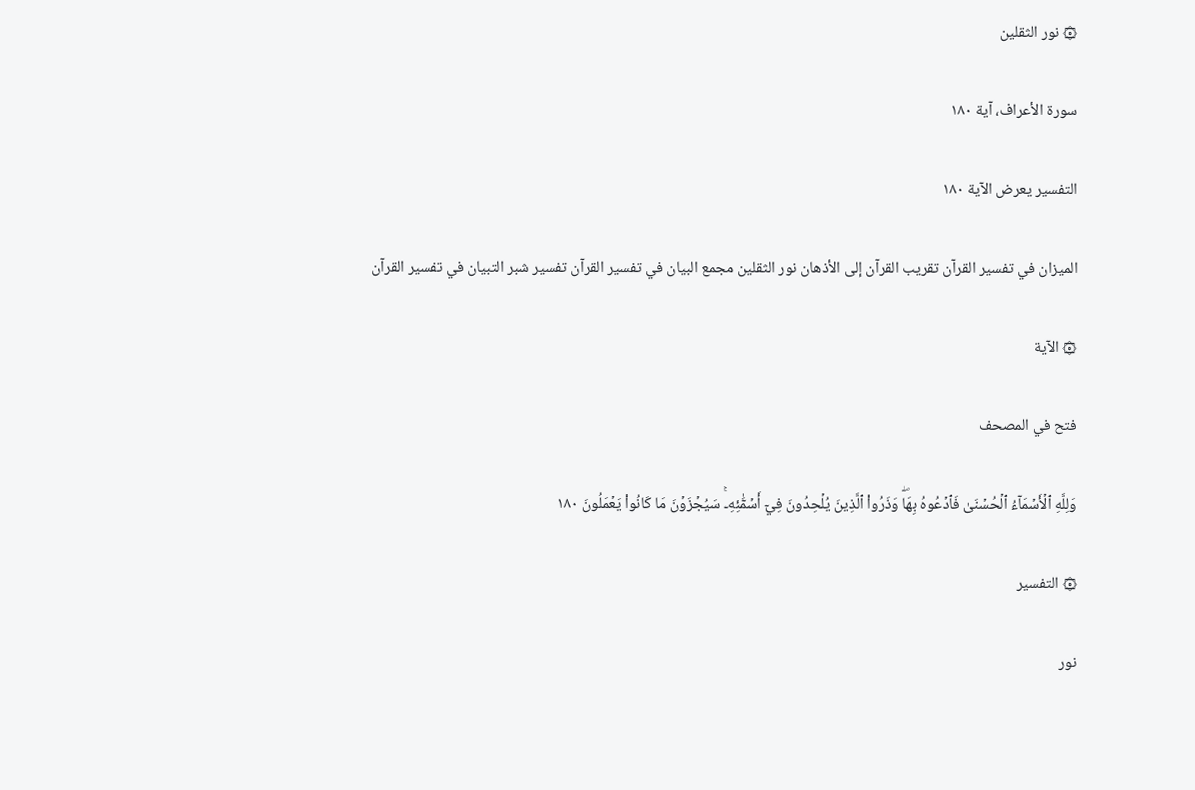۞ نور الثقلين

سورة الأعراف، آية ١٨٠

التفسير يعرض الآية ١٨٠

الميزان في تفسير القرآن تقريب القرآن إلى الأذهان نور الثقلين مجمع البيان في تفسير القرآن تفسير شبر التبيان في تفسير القرآن

۞ الآية

فتح في المصحف

وَلِلَّهِ ٱلۡأَسۡمَآءُ ٱلۡحُسۡنَىٰ فَٱدۡعُوهُ بِهَاۖ وَذَرُواْ ٱلَّذِينَ يُلۡحِدُونَ فِيٓ أَسۡمَٰٓئِهِۦۚ سَيُجۡزَوۡنَ مَا كَانُواْ يَعۡمَلُونَ ١٨٠

۞ التفسير

نور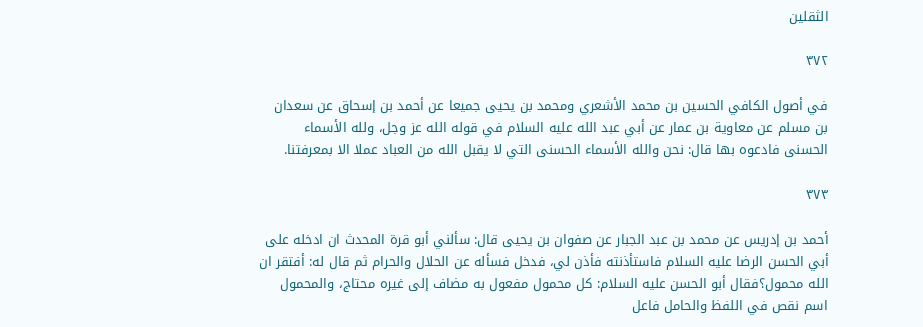الثقلين

٣٧٢

في أصول الكافي الحسين بن محمد الأشعري ومحمد بن يحيى جميعا عن أحمد بن إسحاق عن سعدان بن مسلم عن معاوية بن عمار عن أبي عبد الله عليه السلام في قوله الله عز وجل، ولله الأسماء الحسنى فادعوه بها قال: نحن والله الأسماء الحسنى التي لا يقبل الله من العباد عملا الا بمعرفتنا.

٣٧٣

أحمد بن إدريس عن محمد بن عبد الجبار عن صفوان بن يحيى قال: سألني أبو قرة المحدث ان ادخله على أبي الحسن الرضا عليه السلام فاستأذنته فأذن لي، فدخل فسأله عن الحلال والحرام ثم قال له: أفتقر ان الله محمول؟فقال أبو الحسن عليه السلام: كل محمول مفعول به مضاف إلى غيره محتاج، والمحمول اسم نقص في اللفظ والحامل فاعل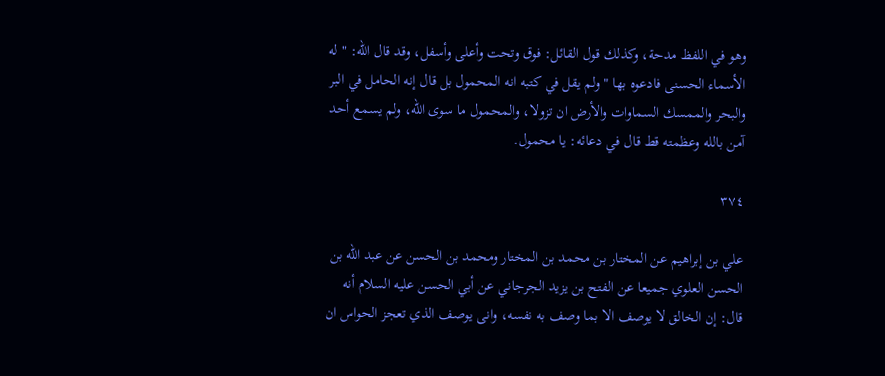وهو في اللفظ مدحة، وكذلك قول القائل: فوق وتحت وأعلى وأسفل، وقد قال الله: " له الأسماء الحسنى فادعوه بها " ولم يقل في كتبه انه المحمول بل قال إنه الحامل في البر والبحر والممسك السماوات والأرض ان تزولا، والمحمول ما سوى الله، ولم يسمع أحد آمن بالله وعظمته قط قال في دعائه: يا محمول.

٣٧٤

علي بن إبراهيم عن المختار بن محمد بن المختار ومحمد بن الحسن عن عبد الله بن الحسن العلوي جميعا عن الفتح بن يزيد الجرجاني عن أبي الحسن عليه السلام أنه قال: إن الخالق لا يوصف الا بما وصف به نفسه، وانى يوصف الذي تعجز الحواس ان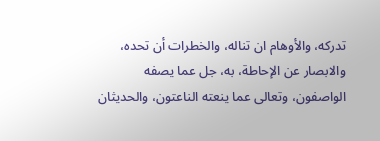تدركه، والأوهام ان تناله، والخطرات أن تحده، والابصار عن الإحاطة، به، جل عما يصفه الواصفون، وتعالى عما ينعته الناعتون، والحديثان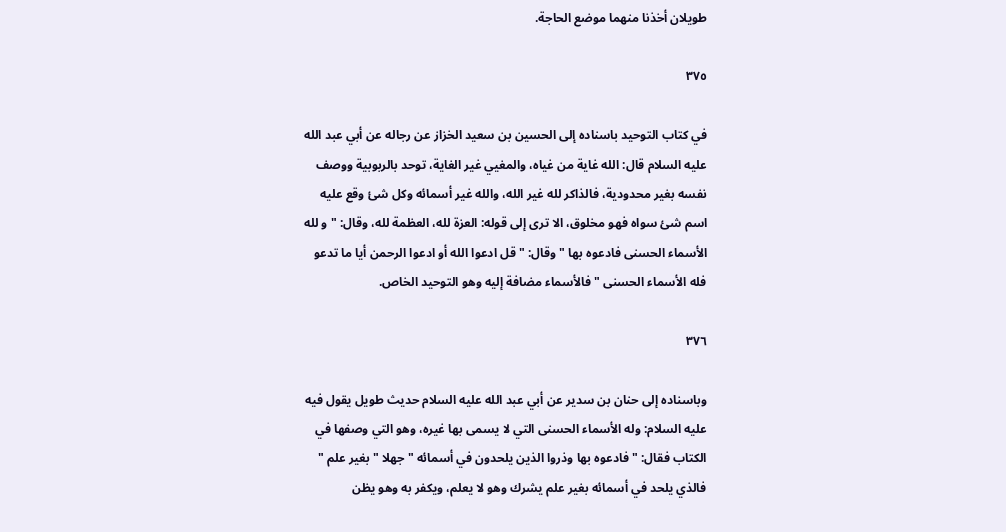طويلان أخذنا منهما موضع الحاجة.

٣٧٥

في كتاب التوحيد باسناده إلى الحسين بن سعيد الخزاز عن رجاله عن أبي عبد الله عليه السلام قال: الله غاية من غياه، والمغيي غير الغاية، توحد بالربوبية ووصف نفسه بغير محدودية، فالذاكر لله غير الله، والله غير أسمائه وكل شئ وقع عليه اسم شئ سواه فهو مخلوق، الا ترى إلى قوله: العزة لله، العظمة لله، وقال: " و لله الأسماء الحسنى فادعوه بها " وقال: " قل ادعوا الله أو ادعوا الرحمن أيا ما تدعو فله الأسماء الحسنى " فالأسماء مضافة إليه وهو التوحيد الخاص.

٣٧٦

وباسناده إلى حنان بن سدير عن أبي عبد الله عليه السلام حديث طويل يقول فيه عليه السلام: وله الأسماء الحسنى التي لا يسمى بها غيره، وهو التي وصفها في الكتاب فقال: " فادعوه بها وذروا الذين يلحدون في أسمائه " جهلا " بغير علم " فالذي يلحد في أسمائه بغير علم يشرك وهو لا يعلم، ويكفر به وهو يظن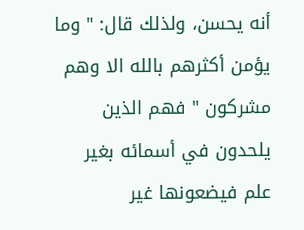أنه يحسن، ولذلك قال: " وما يؤمن أكثرهم بالله الا وهم مشركون " فهم الذين يلحدون في أسمائه بغير علم فيضعونها غير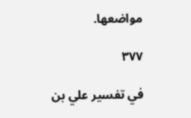مواضعها.

٣٧٧

في تفسير علي بن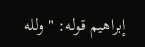إبراهيم قوله: " ولله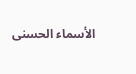الأسماء الحسنى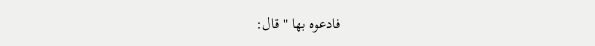فادعوه بها " قال: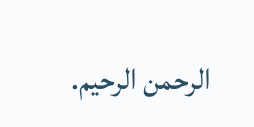الرحمن الرحيم.